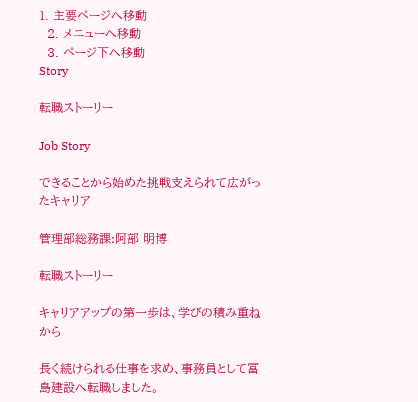1. 主要ページへ移動
  2. メニューへ移動
  3. ページ下へ移動
Story

転職ストーリー

Job Story

できることから始めた挑戦支えられて広がったキャリア

管理部総務課:阿部 明博

転職ストーリー

キャリアアップの第一歩は、学びの積み重ねから

長く続けられる仕事を求め、事務員として冨島建設へ転職しました。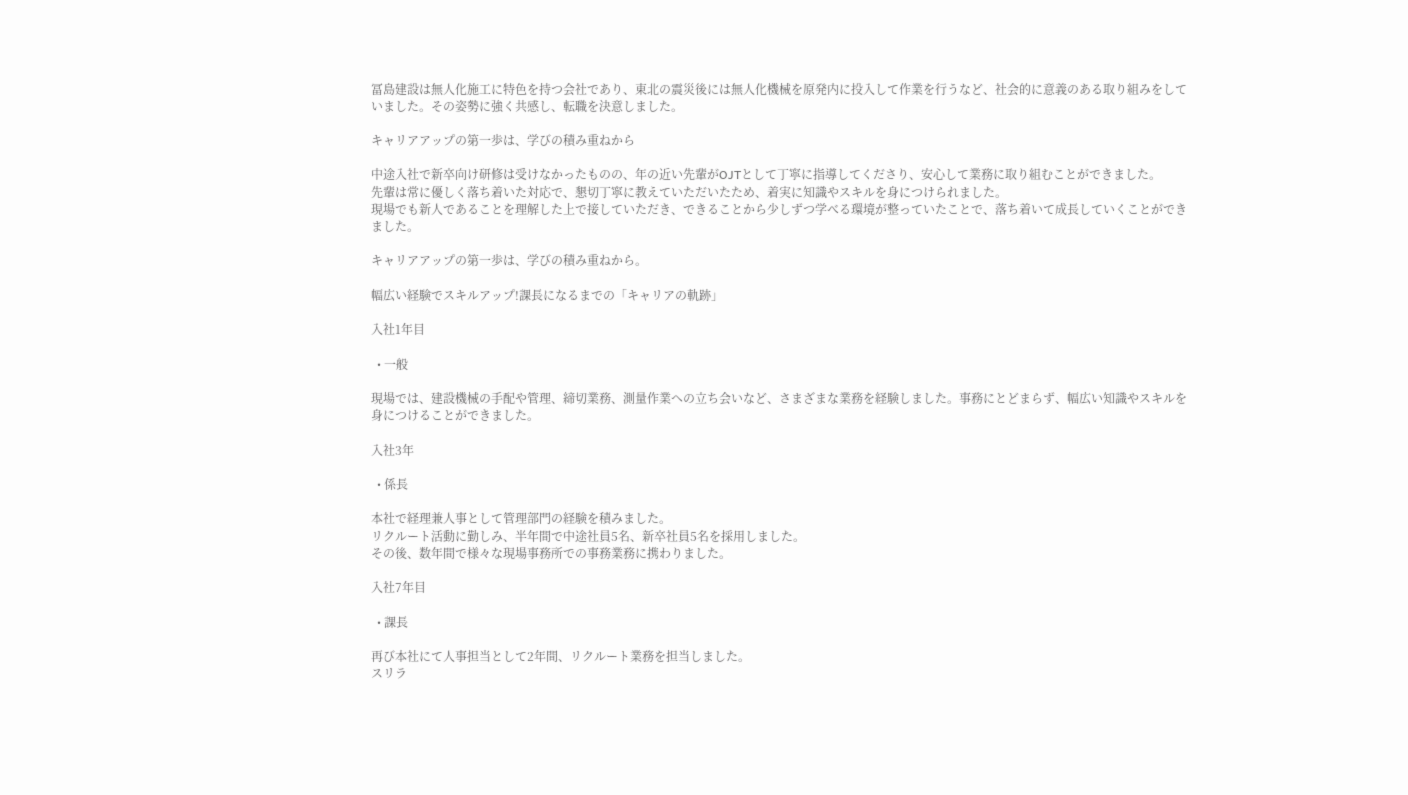冨島建設は無人化施工に特色を持つ会社であり、東北の震災後には無人化機械を原発内に投入して作業を行うなど、社会的に意義のある取り組みをしていました。その姿勢に強く共感し、転職を決意しました。

キャリアアップの第一歩は、学びの積み重ねから

中途入社で新卒向け研修は受けなかったものの、年の近い先輩がOJTとして丁寧に指導してくださり、安心して業務に取り組むことができました。
先輩は常に優しく落ち着いた対応で、懇切丁寧に教えていただいたため、着実に知識やスキルを身につけられました。
現場でも新人であることを理解した上で接していただき、できることから少しずつ学べる環境が整っていたことで、落ち着いて成長していくことができました。

キャリアアップの第一歩は、学びの積み重ねから。

幅広い経験でスキルアップ!課長になるまでの「キャリアの軌跡」

入社1年目

  • 一般

現場では、建設機械の手配や管理、締切業務、測量作業への立ち会いなど、さまざまな業務を経験しました。事務にとどまらず、幅広い知識やスキルを身につけることができました。

入社3年

  • 係長

本社で経理兼人事として管理部門の経験を積みました。
リクルート活動に勤しみ、半年間で中途社員5名、新卒社員5名を採用しました。
その後、数年間で様々な現場事務所での事務業務に携わりました。

入社7年目

  • 課長

再び本社にて人事担当として2年間、リクルート業務を担当しました。
スリラ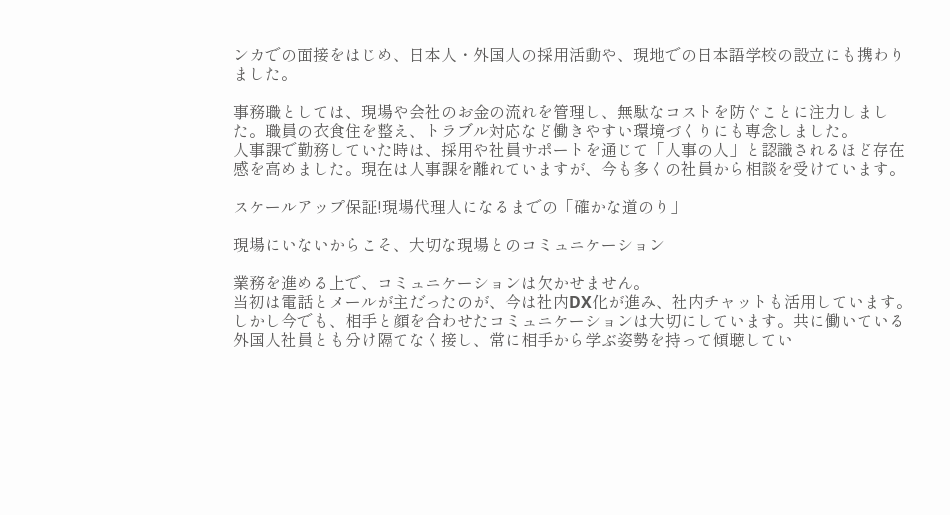ンカでの面接をはじめ、日本人・外国人の採用活動や、現地での日本語学校の設立にも携わりました。

事務職としては、現場や会社のお金の流れを管理し、無駄なコストを防ぐことに注力しました。職員の衣食住を整え、トラブル対応など働きやすい環境づくりにも専念しました。
人事課で勤務していた時は、採用や社員サポートを通じて「人事の人」と認識されるほど存在感を高めました。現在は人事課を離れていますが、今も多くの社員から相談を受けています。

スケールアップ保証!現場代理人になるまでの「確かな道のり」

現場にいないからこそ、大切な現場とのコミュニケーション

業務を進める上で、コミュニケーションは欠かせません。
当初は電話とメールが主だったのが、今は社内DX化が進み、社内チャットも活用しています。
しかし今でも、相手と顔を合わせたコミュニケーションは大切にしています。共に働いている外国人社員とも分け隔てなく接し、常に相手から学ぶ姿勢を持って傾聴してい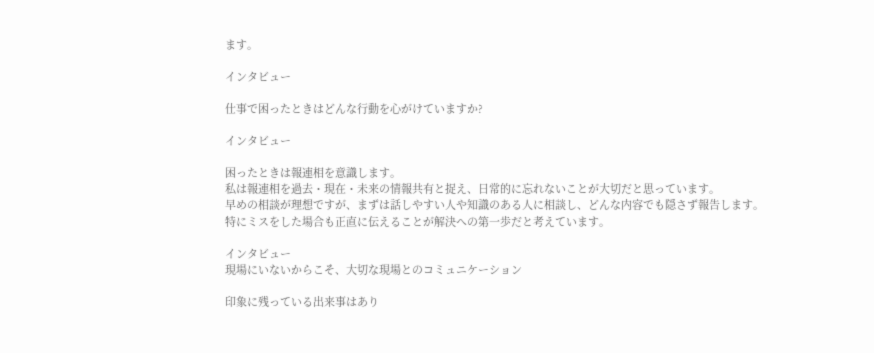ます。

インタビュー

仕事で困ったときはどんな行動を心がけていますか?

インタビュー

困ったときは報連相を意識します。
私は報連相を過去・現在・未来の情報共有と捉え、日常的に忘れないことが大切だと思っています。
早めの相談が理想ですが、まずは話しやすい人や知識のある人に相談し、どんな内容でも隠さず報告します。
特にミスをした場合も正直に伝えることが解決への第一歩だと考えています。

インタビュー
現場にいないからこそ、大切な現場とのコミュニケーション

印象に残っている出来事はあり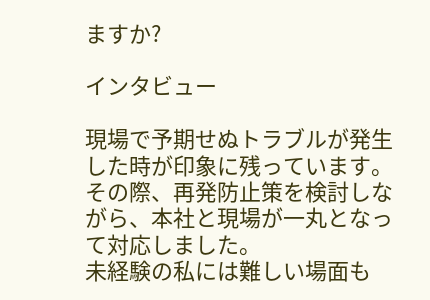ますか?

インタビュー

現場で予期せぬトラブルが発生した時が印象に残っています。
その際、再発防止策を検討しながら、本社と現場が一丸となって対応しました。
未経験の私には難しい場面も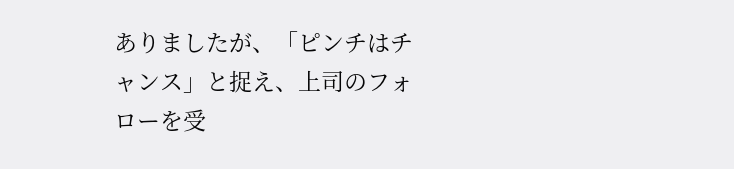ありましたが、「ピンチはチャンス」と捉え、上司のフォローを受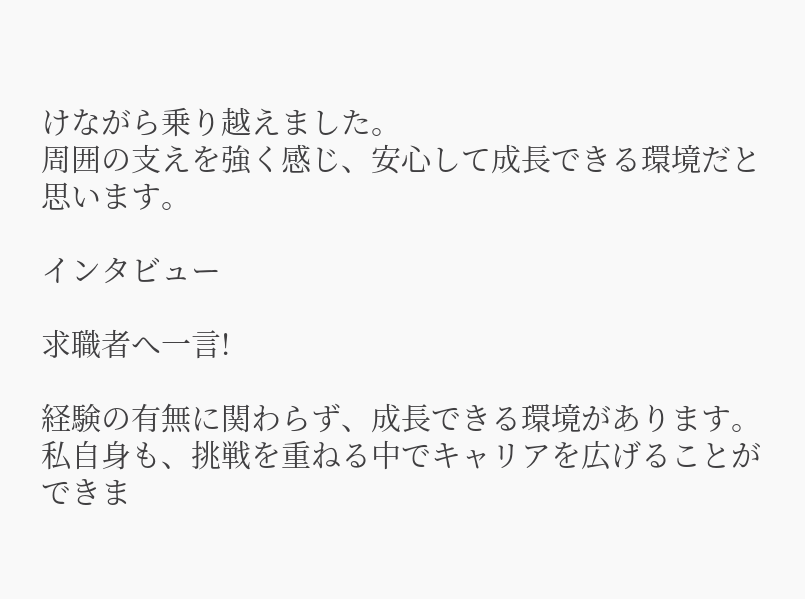けながら乗り越えました。
周囲の支えを強く感じ、安心して成長できる環境だと思います。

インタビュー

求職者へ一言!

経験の有無に関わらず、成長できる環境があります。
私自身も、挑戦を重ねる中でキャリアを広げることができま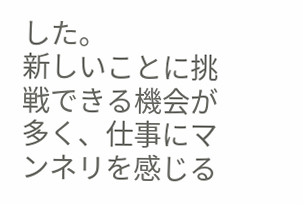した。
新しいことに挑戦できる機会が多く、仕事にマンネリを感じる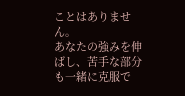ことはありません。
あなたの強みを伸ばし、苦手な部分も一緒に克服で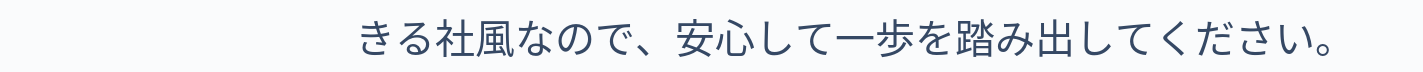きる社風なので、安心して一歩を踏み出してください。